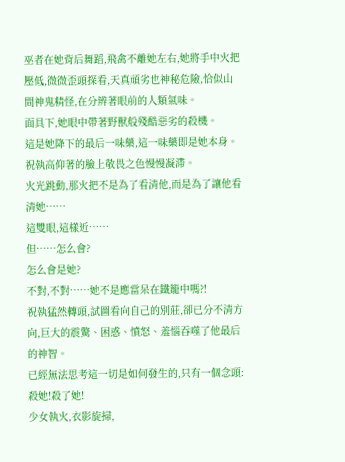巫者在她背后舞蹈,飛禽不離她左右,她將手中火把壓低,微微歪頭探看,天真頑劣也神秘危險,恰似山間神鬼精怪,在分辨著眼前的人類氣味。
面具下,她眼中帶著野獸般殘酷惡劣的殺機。
這是她降下的最后一味藥,這一味藥即是她本身。
祝執高仰著的臉上敬畏之色慢慢凝滯。
火光跳動,那火把不是為了看清他,而是為了讓他看清她……
這雙眼,這樣近……
但……怎么會?
怎么會是她?
不對,不對……她不是應當呆在鐵籠中嗎?!
祝執猛然轉頭,試圖看向自己的別莊,卻已分不清方向,巨大的震驚、困惑、憤怒、羞惱吞噬了他最后的神智。
已經無法思考這一切是如何發生的,只有一個念頭:殺她!殺了她!
少女執火,衣影旋掃,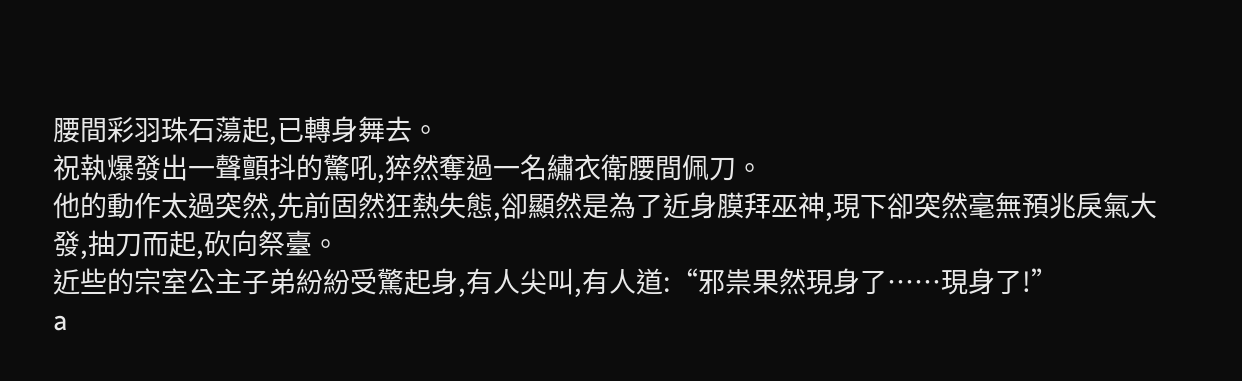腰間彩羽珠石蕩起,已轉身舞去。
祝執爆發出一聲顫抖的驚吼,猝然奪過一名繡衣衛腰間佩刀。
他的動作太過突然,先前固然狂熱失態,卻顯然是為了近身膜拜巫神,現下卻突然毫無預兆戾氣大發,抽刀而起,砍向祭臺。
近些的宗室公主子弟紛紛受驚起身,有人尖叫,有人道:“邪祟果然現身了……現身了!”
a